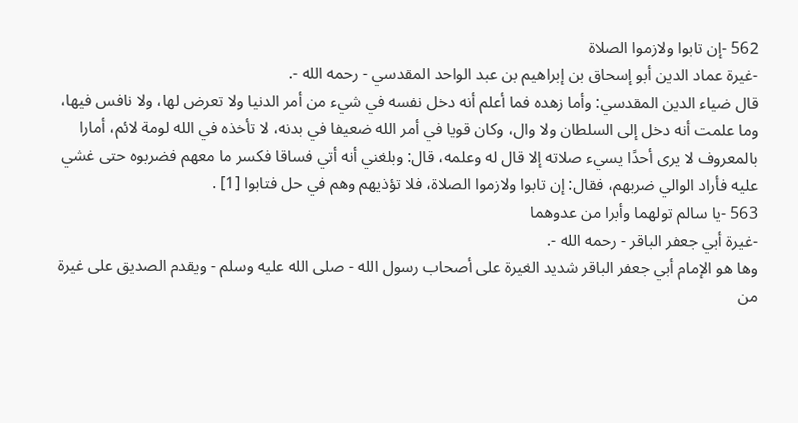562 -إن تابوا ولازموا الصلاة
-غيرة عماد الدين أبو إسحاق بن إبراهيم بن عبد الواحد المقدسي - رحمه الله -.
قال ضياء الدين المقدسي: وأما زهده فما أعلم أنه دخل نفسه في شيء من أمر الدنيا ولا تعرض لها، ولا نافس فيها، وما علمت أنه دخل إلى السلطان ولا وال، وكان قويا في أمر الله ضعيفا في بدنه، لا تأخذه في الله لومة لائم، أمارا بالمعروف لا يرى أحدًا يسيء صلاته إلا قال له وعلمه، قال: وبلغني أنه أتي فساقا فكسر ما معهم فضربوه حتى غشي عليه فأراد الوالي ضربهم، فقال: إن تابوا ولازموا الصلاة، فلا تؤذيهم وهم في حل فتابوا [1] .
563 -يا سالم تولهما وأبرا من عدوهما
-غيرة أبي جعفر الباقر - رحمه الله -.
وها هو الإمام أبي جعفر الباقر شديد الغيرة على أصحاب رسول الله - صلى الله عليه وسلم - ويقدم الصديق على غيرة من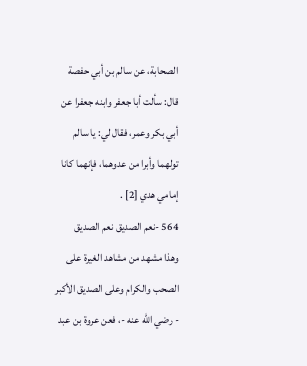الصحابة، عن سالم بن أبي حفصة قال: سألت أبا جعفر وابنه جعفرا عن أبي بكر وعمر، فقال لي: يا سالم تولهما وأبرا من عدوهما، فإنهما كانا إمامي هدي [2] .
564 -نعم الصديق نعم الصديق
وهذا مشهد من مشاهد الغيرة على الصحب والكرام وعلى الصديق الأكبر - رضي الله عنه -، فعن عروة بن عبد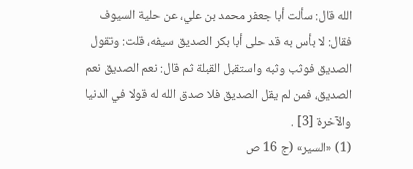الله قال: سألت أبا جعفر محمد بن علي، عن حلية السيوف فقال: لا بأس به قد حلى أبا بكر الصديق سيفه، قلت: وتقول الصديق فوثب وثبه واستقبل القبلة ثم قال: نعم الصديق نعم الصديق، فمن لم يقل الصديق فلا صدق الله له قولا في الدنيا والآخرة [3] .
(1) «السير» (ج 16 ص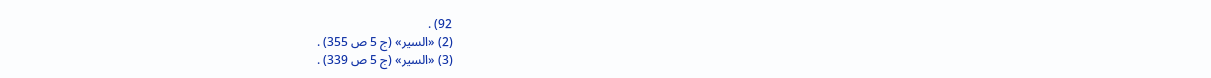92) .
(2) «السير» (ج 5 ص 355) .
(3) «السير» (ج 5 ص 339) .